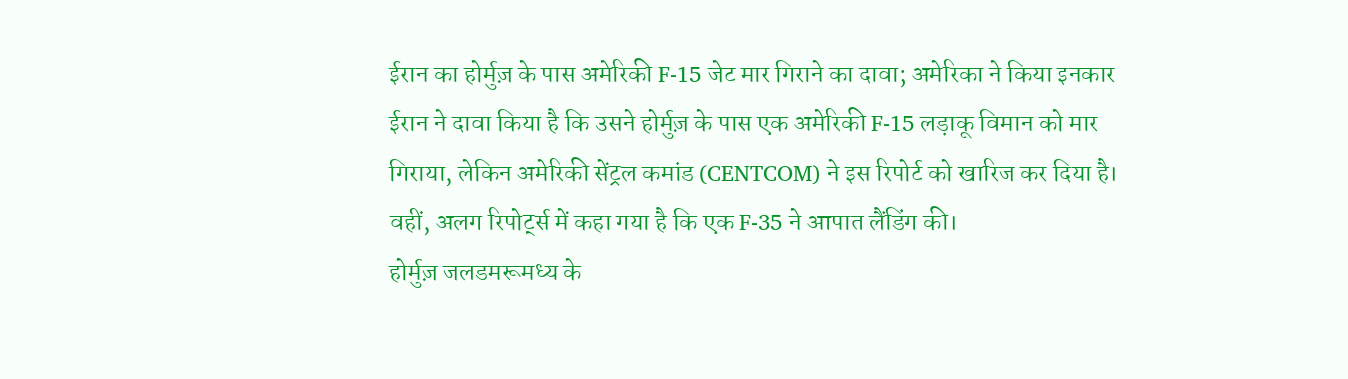ईरान का होर्मुज़ के पास अमेरिकी F-15 जेट मार गिराने का दावा; अमेरिका ने किया इनकार
ईरान ने दावा किया है कि उसने होर्मुज़ के पास एक अमेरिकी F-15 लड़ाकू विमान को मार गिराया, लेकिन अमेरिकी सेंट्रल कमांड (CENTCOM) ने इस रिपोर्ट को खारिज कर दिया है। वहीं, अलग रिपोर्ट्स में कहा गया है कि एक F-35 ने आपात लैंडिंग की।
होर्मुज़ जलडमरूमध्य के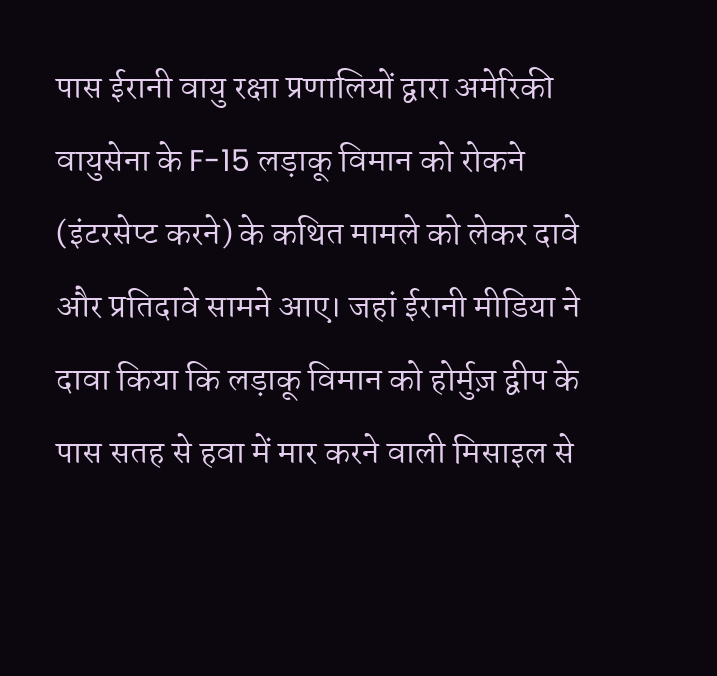पास ईरानी वायु रक्षा प्रणालियों द्वारा अमेरिकी वायुसेना के F-15 लड़ाकू विमान को रोकने (इंटरसेप्ट करने) के कथित मामले को लेकर दावे और प्रतिदावे सामने आए। जहां ईरानी मीडिया ने दावा किया कि लड़ाकू विमान को होर्मुज़ द्वीप के पास सतह से हवा में मार करने वाली मिसाइल से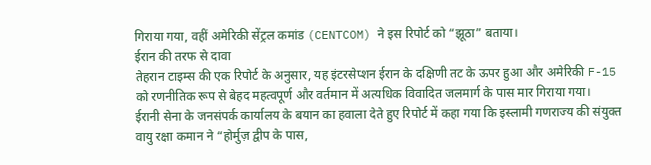गिराया गया, वहीं अमेरिकी सेंट्रल कमांड (CENTCOM) ने इस रिपोर्ट को “झूठा” बताया।
ईरान की तरफ से दावा
तेहरान टाइम्स की एक रिपोर्ट के अनुसार, यह इंटरसेप्शन ईरान के दक्षिणी तट के ऊपर हुआ और अमेरिकी F-15 को रणनीतिक रूप से बेहद महत्वपूर्ण और वर्तमान में अत्यधिक विवादित जलमार्ग के पास मार गिराया गया।
ईरानी सेना के जनसंपर्क कार्यालय के बयान का हवाला देते हुए रिपोर्ट में कहा गया कि इस्लामी गणराज्य की संयुक्त वायु रक्षा कमान ने “होर्मुज़ द्वीप के पास,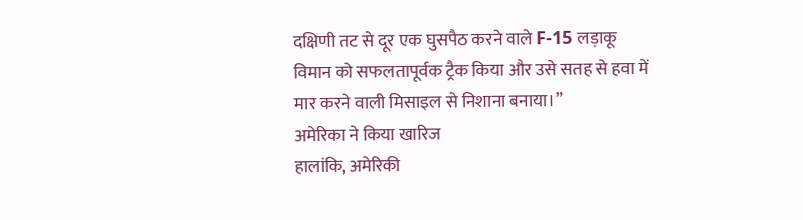दक्षिणी तट से दूर एक घुसपैठ करने वाले F-15 लड़ाकू विमान को सफलतापूर्वक ट्रैक किया और उसे सतह से हवा में मार करने वाली मिसाइल से निशाना बनाया।”
अमेरिका ने किया खारिज
हालांकि, अमेरिकी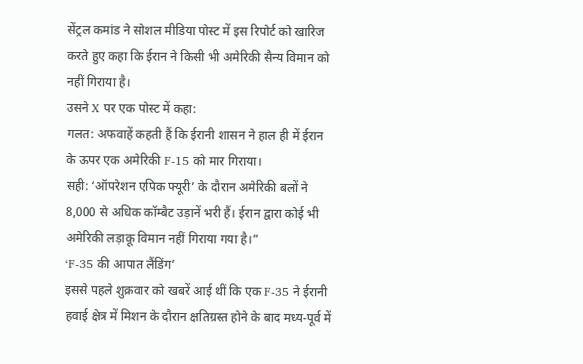सेंट्रल कमांड ने सोशल मीडिया पोस्ट में इस रिपोर्ट को खारिज करते हुए कहा कि ईरान ने किसी भी अमेरिकी सैन्य विमान को नहीं गिराया है।
उसने X पर एक पोस्ट में कहा:
गलत: अफवाहें कहती हैं कि ईरानी शासन ने हाल ही में ईरान के ऊपर एक अमेरिकी F-15 को मार गिराया।
सही: ‘ऑपरेशन एपिक फ्यूरी’ के दौरान अमेरिकी बलों ने 8,000 से अधिक कॉम्बैट उड़ानें भरी हैं। ईरान द्वारा कोई भी अमेरिकी लड़ाकू विमान नहीं गिराया गया है।”
‘F-35 की आपात लैंडिंग’
इससे पहले शुक्रवार को खबरें आई थीं कि एक F-35 ने ईरानी हवाई क्षेत्र में मिशन के दौरान क्षतिग्रस्त होने के बाद मध्य-पूर्व में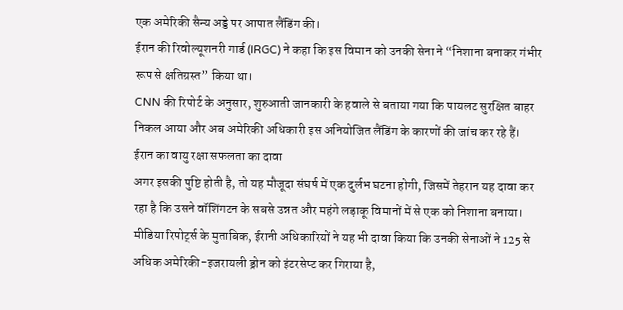एक अमेरिकी सैन्य अड्डे पर आपात लैंडिंग की।
ईरान की रिवोल्यूशनरी गार्ड (IRGC) ने कहा कि इस विमान को उनकी सेना ने “निशाना बनाकर गंभीर रूप से क्षतिग्रस्त” किया था।
CNN की रिपोर्ट के अनुसार, शुरुआती जानकारी के हवाले से बताया गया कि पायलट सुरक्षित बाहर निकल आया और अब अमेरिकी अधिकारी इस अनियोजित लैंडिंग के कारणों की जांच कर रहे हैं।
ईरान का वायु रक्षा सफलता का दावा
अगर इसकी पुष्टि होती है, तो यह मौजूदा संघर्ष में एक दुर्लभ घटना होगी, जिसमें तेहरान यह दावा कर रहा है कि उसने वॉशिंगटन के सबसे उन्नत और महंगे लड़ाकू विमानों में से एक को निशाना बनाया।
मीडिया रिपोर्ट्स के मुताबिक, ईरानी अधिकारियों ने यह भी दावा किया कि उनकी सेनाओं ने 125 से अधिक अमेरिकी-इजरायली ड्रोन को इंटरसेप्ट कर गिराया है,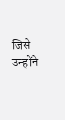जिसे उन्होंने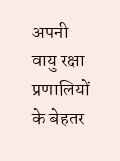अपनी वायु रक्षा प्रणालियों के बेहतर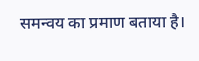समन्वय का प्रमाण बताया है।